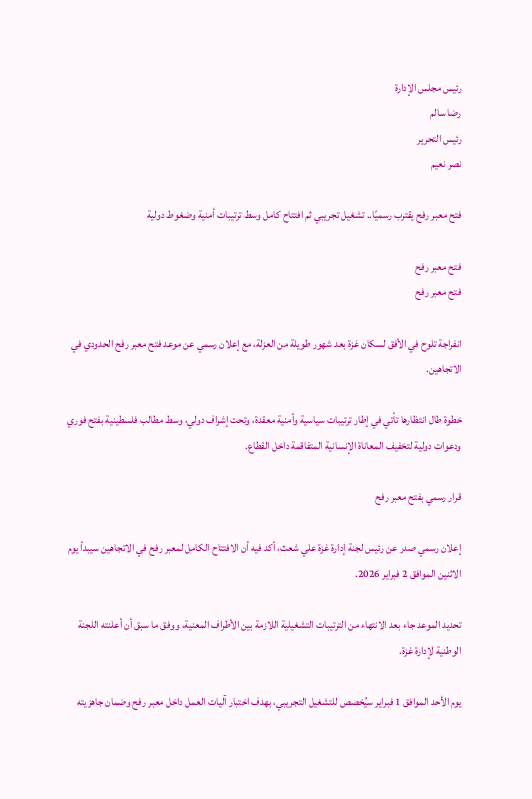رئيس مجلس الإدارة
رضا سالم
رئيس التحرير
نصر نعيم

فتح معبر رفح يقترب رسميًا.. تشغيل تجريبي ثم افتتاح كامل وسط ترتيبات أمنية وضغوط دولية

فتح معبر رفح
فتح معبر رفح

انفراجة تلوح في الأفق لسكان غزة بعد شهور طويلة من العزلة، مع إعلان رسمي عن موعد فتح معبر رفح الحدودي في الاتجاهين.

خطوة طال انتظارها تأتي في إطار ترتيبات سياسية وأمنية معقدة، وتحت إشراف دولي، وسط مطالب فلسطينية بفتح فوري ودعوات دولية لتخفيف المعاناة الإنسانية المتفاقمة داخل القطاع.

قرار رسمي بفتح معبر رفح

إعلان رسمي صدر عن رئيس لجنة إدارة غزة علي شعث، أكد فيه أن الافتتاح الكامل لمعبر رفح في الاتجاهين سيبدأ يوم الاثنين الموافق 2 فبراير 2026.

تحديد الموعد جاء بعد الانتهاء من الترتيبات التشغيلية اللازمة بين الأطراف المعنية، ووفق ما سبق أن أعلنته اللجنة الوطنية لإدارة غزة.

يوم الأحد الموافق 1 فبراير سيُخصص للتشغيل التجريبي، بهدف اختبار آليات العمل داخل معبر رفح وضمان جاهزيته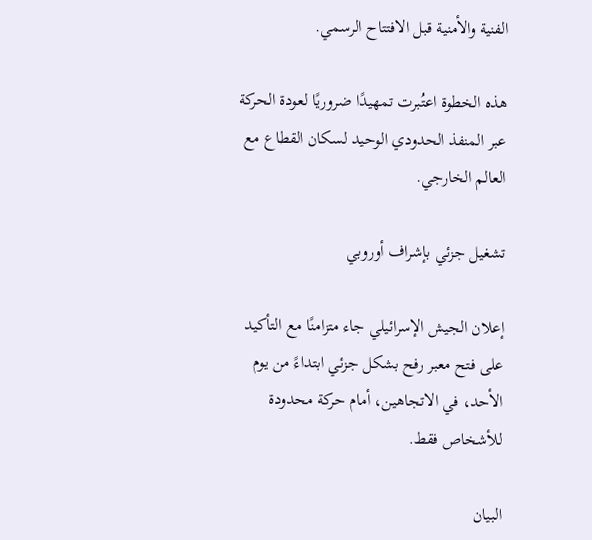الفنية والأمنية قبل الافتتاح الرسمي.

هذه الخطوة اعتُبرت تمهيدًا ضروريًا لعودة الحركة عبر المنفذ الحدودي الوحيد لسكان القطاع مع العالم الخارجي.

تشغيل جزئي بإشراف أوروبي

إعلان الجيش الإسرائيلي جاء متزامنًا مع التأكيد على فتح معبر رفح بشكل جزئي ابتداءً من يوم الأحد، في الاتجاهين، أمام حركة محدودة للأشخاص فقط.

البيان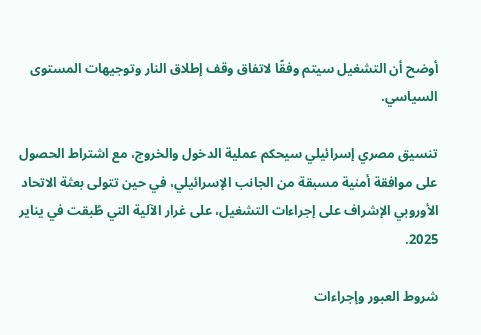أوضح أن التشغيل سيتم وفقًا لاتفاق وقف إطلاق النار وتوجيهات المستوى السياسي.

تنسيق مصري إسرائيلي سيحكم عملية الدخول والخروج، مع اشتراط الحصول على موافقة أمنية مسبقة من الجانب الإسرائيلي، في حين تتولى بعثة الاتحاد الأوروبي الإشراف على إجراءات التشغيل، على غرار الآلية التي طُبقت في يناير 2025.

شروط العبور وإجراءات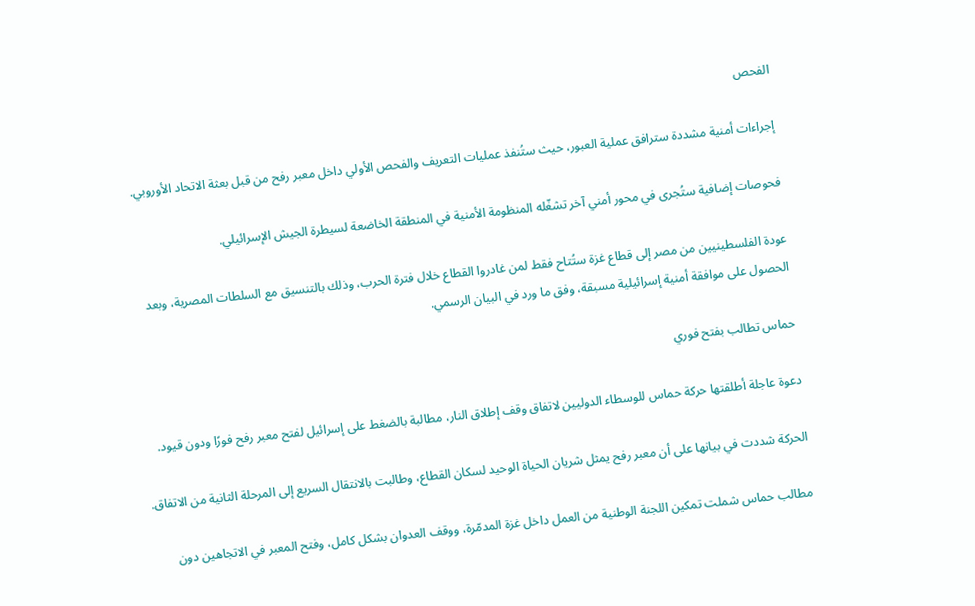الفحص

إجراءات أمنية مشددة سترافق عملية العبور، حيث ستُنفذ عمليات التعريف والفحص الأولي داخل معبر رفح من قبل بعثة الاتحاد الأوروبي.

فحوصات إضافية ستُجرى في محور أمني آخر تشغّله المنظومة الأمنية في المنطقة الخاضعة لسيطرة الجيش الإسرائيلي.

عودة الفلسطينيين من مصر إلى قطاع غزة ستُتاح فقط لمن غادروا القطاع خلال فترة الحرب، وذلك بالتنسيق مع السلطات المصرية، وبعد الحصول على موافقة أمنية إسرائيلية مسبقة، وفق ما ورد في البيان الرسمي.

حماس تطالب بفتح فوري

دعوة عاجلة أطلقتها حركة حماس للوسطاء الدوليين لاتفاق وقف إطلاق النار، مطالبة بالضغط على إسرائيل لفتح معبر رفح فورًا ودون قيود.

الحركة شددت في بيانها على أن معبر رفح يمثل شريان الحياة الوحيد لسكان القطاع، وطالبت بالانتقال السريع إلى المرحلة الثانية من الاتفاق.

مطالب حماس شملت تمكين اللجنة الوطنية من العمل داخل غزة المدمّرة، ووقف العدوان بشكل كامل، وفتح المعبر في الاتجاهين دون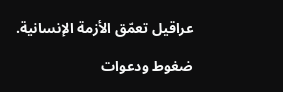عراقيل تعمّق الأزمة الإنسانية.

ضغوط ودعوات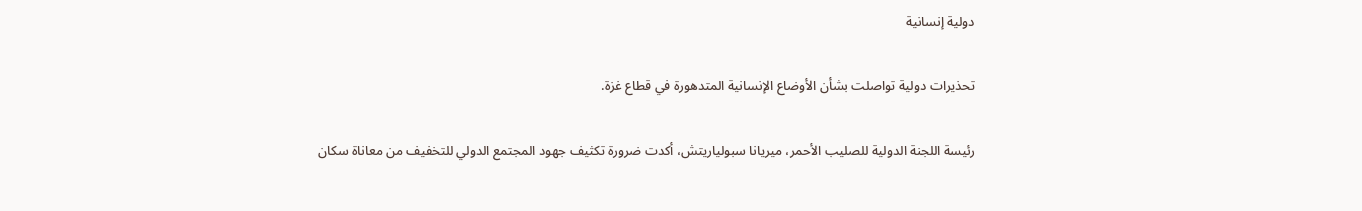دولية إنسانية

تحذيرات دولية تواصلت بشأن الأوضاع الإنسانية المتدهورة في قطاع غزة.

رئيسة اللجنة الدولية للصليب الأحمر، ميريانا سبولياريتش، أكدت ضرورة تكثيف جهود المجتمع الدولي للتخفيف من معاناة سكان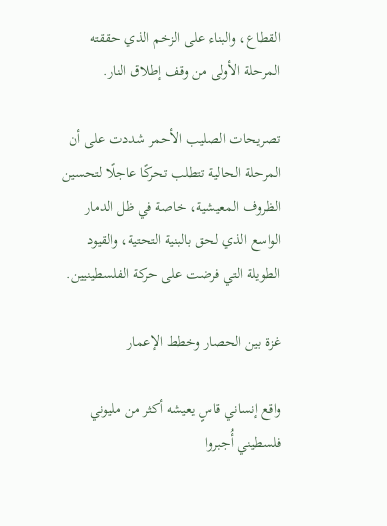القطاع، والبناء على الزخم الذي حققته المرحلة الأولى من وقف إطلاق النار.

تصريحات الصليب الأحمر شددت على أن المرحلة الحالية تتطلب تحركًا عاجلًا لتحسين الظروف المعيشية، خاصة في ظل الدمار الواسع الذي لحق بالبنية التحتية، والقيود الطويلة التي فرضت على حركة الفلسطينيين.

غزة بين الحصار وخطط الإعمار

واقع إنساني قاسٍ يعيشه أكثر من مليوني فلسطيني أُجبروا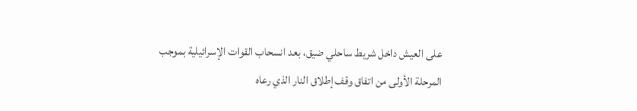على العيش داخل شريط ساحلي ضيق، بعد انسحاب القوات الإسرائيلية بموجب المرحلة الأولى من اتفاق وقف إطلاق النار الذي رعاه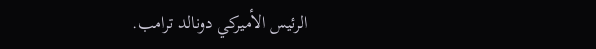الرئيس الأميركي دونالد ترامب.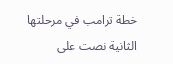خطة ترامب في مرحلتها الثانية نصت على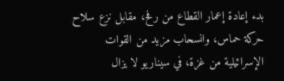بدء إعادة إعمار القطاع من رفح، مقابل نزع سلاح حركة حماس، وانسحاب مزيد من القوات الإسرائيلية من غزة، في سيناريو لا يزال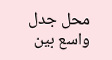محل جدل واسع بين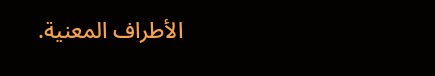الأطراف المعنية.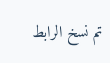تم نسخ الرابط